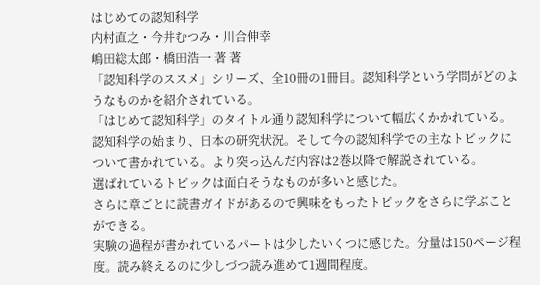はじめての認知科学
内村直之・今井むつみ・川合伸幸
嶋田総太郎・橋田浩一 著 著
「認知科学のススメ」シリーズ、全10冊の1冊目。認知科学という学問がどのようなものかを紹介されている。
「はじめて認知科学」のタイトル通り認知科学について幅広くかかれている。認知科学の始まり、日本の研究状況。そして今の認知科学での主なトピックについて書かれている。より突っ込んだ内容は2巻以降で解説されている。
選ばれているトピックは面白そうなものが多いと感じた。
さらに章ごとに読書ガイドがあるので興味をもったトピックをさらに学ぶことができる。
実験の過程が書かれているパートは少したいくつに感じた。分量は150ページ程度。読み終えるのに少しづつ読み進めて1週間程度。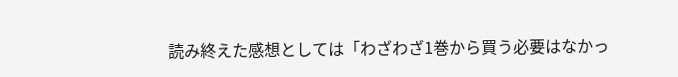読み終えた感想としては「わざわざ1巻から買う必要はなかっ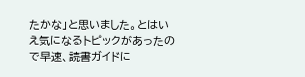たかな」と思いました。とはいえ気になるトピックがあったので早速、読書ガイドに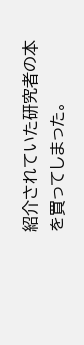紹介されていた研究者の本を買ってしまった。